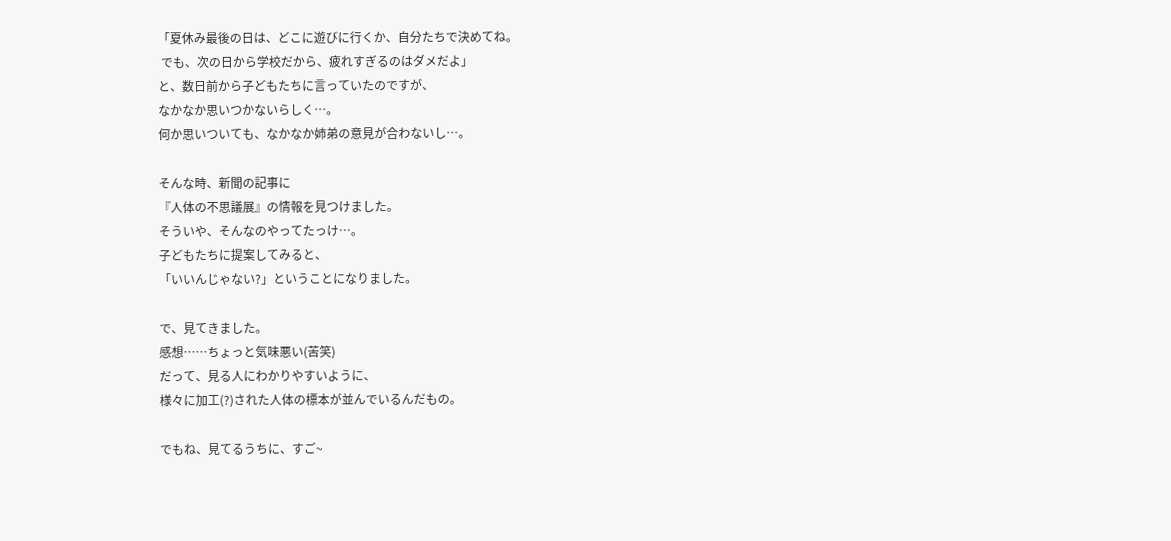「夏休み最後の日は、どこに遊びに行くか、自分たちで決めてね。
 でも、次の日から学校だから、疲れすぎるのはダメだよ」
と、数日前から子どもたちに言っていたのですが、
なかなか思いつかないらしく…。
何か思いついても、なかなか姉弟の意見が合わないし…。

そんな時、新聞の記事に
『人体の不思議展』の情報を見つけました。
そういや、そんなのやってたっけ…。
子どもたちに提案してみると、
「いいんじゃない?」ということになりました。

で、見てきました。
感想……ちょっと気味悪い(苦笑)
だって、見る人にわかりやすいように、
様々に加工(?)された人体の標本が並んでいるんだもの。

でもね、見てるうちに、すご~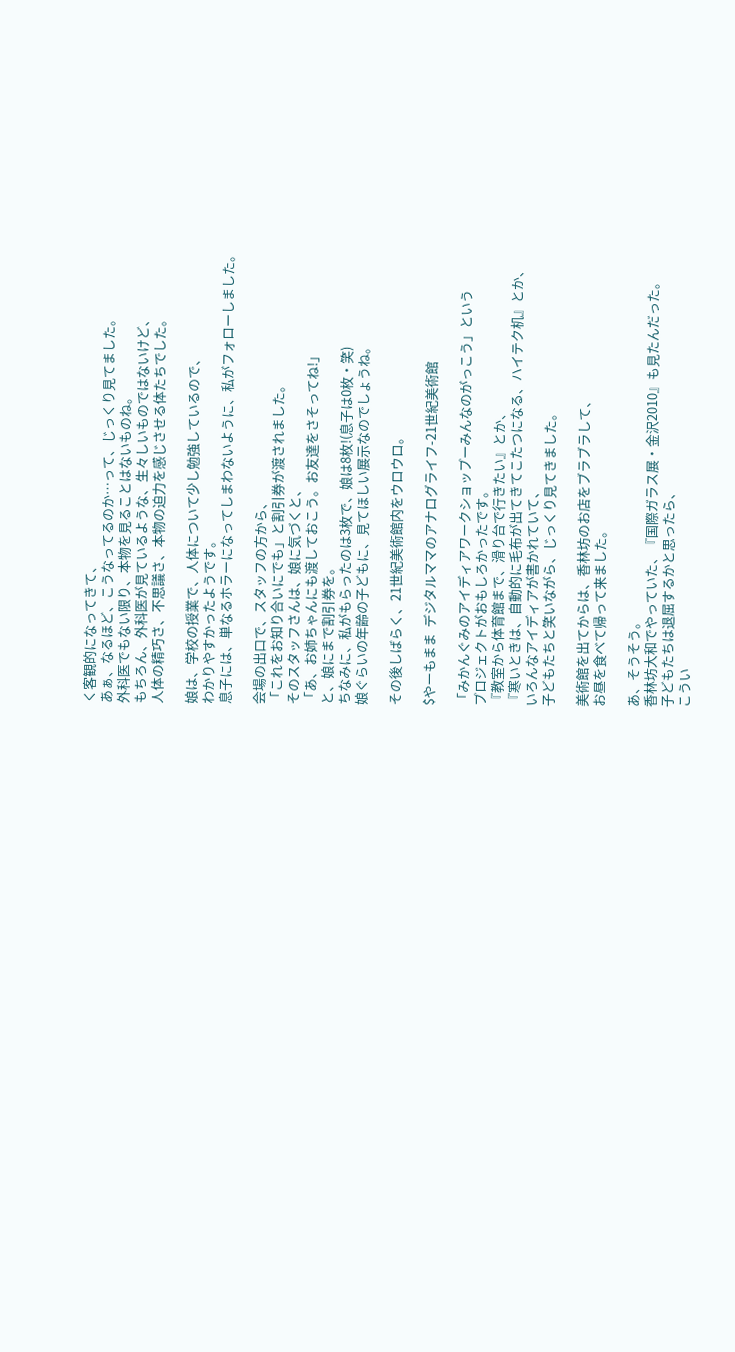く客観的になってきて、
あぁ、なるほど、こうなってるのか…って、じっくり見てました。
外科医でもない限り、本物を見ることはないものね。
もちろん、外科医が見ているような、生々しいものではないけど、
人体の精巧さ、不思議さ、本物の迫力を感じさせる体たちでした。

娘は、学校の授業で、人体について少し勉強しているので、
わかりやすかったようです。
息子には、単なるホラーになってしまわないように、私がフォローしました。

会場の出口で、スタッフの方から、
「これをお知り合いにでも」と割引券が渡されました。
そのスタッフさんは、娘に気づくと、
「あ、お姉ちゃんにも渡しておこう。お友達をさそってね!」
と、娘にまで割引券を。
ちなみに、私がもらったのは3枚で、娘は8枚!(息子は0枚・笑)
娘ぐらいの年齢の子どもに、見てほしい展示なのでしょうね。

その後しばらく、21世紀美術館内をウロウロ。

$やーもまま  デジタルママのアナログライフ-21世紀美術館

「みかんぐみのアイディアワークショップーみんなのがっこう」という
プロジェクトがおもしろかったです。
『教室から体育館まで、滑り台で行きたい』とか、
『寒いときは、自動的に毛布が出てきてこたつになる、ハイテク机』とか、
いろんなアイディアが書かれていて、
子どもたちと笑いながら、じっくり見てきました。

美術館を出てからは、香林坊のお店をブラブラして、
お昼を食べて帰って来ました。

あ、そうそう。
香林坊大和でやっていた、『国際ガラス展・金沢2010』も見たんだった。
子どもたちは退屈するかと思ったら、
こうい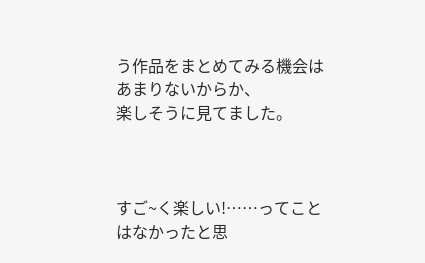う作品をまとめてみる機会はあまりないからか、
楽しそうに見てました。



すご~く楽しい!……ってことはなかったと思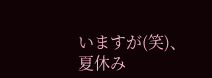いますが(笑)、
夏休み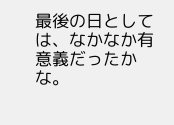最後の日としては、なかなか有意義だったかな。